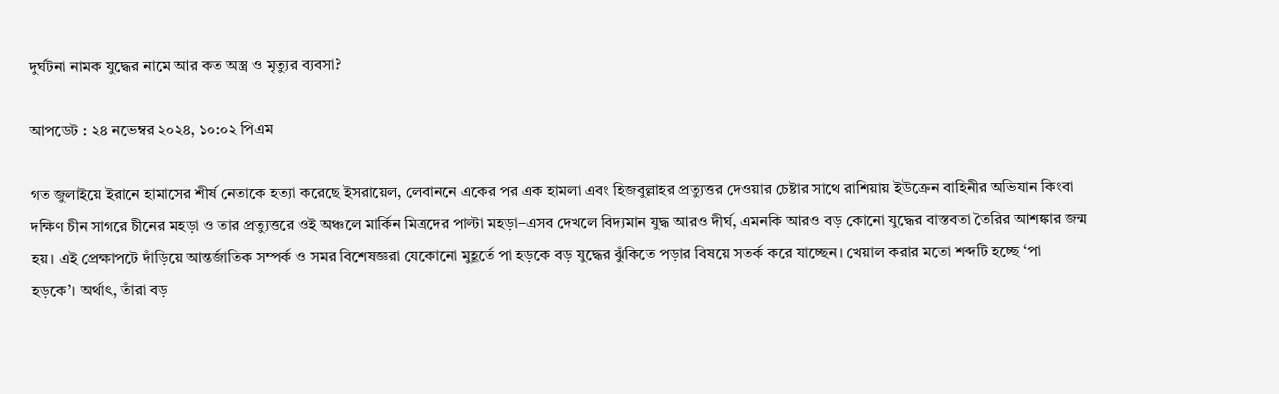দুর্ঘটনা নামক যুদ্ধের নামে আর কত অস্ত্র ও মৃত্যুর ব্যবসা?

আপডেট : ২৪ নভেম্বর ২০২৪, ১০:০২ পিএম

গত জুলাইয়ে ইরানে হামাসের শীর্ষ নেতাকে হত্যা করেছে ইসরায়েল, লেবাননে একের পর এক হামলা এবং হিজবুল্লাহর প্রত্যুত্তর দেওয়ার চেষ্টার সাথে রাশিয়ায় ইউক্রেন বাহিনীর অভিযান কিংবা দক্ষিণ চীন সাগরে চীনের মহড়া ও তার প্রত্যুত্তরে ওই অঞ্চলে মার্কিন মিত্রদের পাল্টা মহড়া–এসব দেখলে বিদ্যমান যুদ্ধ আরও দীর্ঘ, এমনকি আরও বড় কোনো যুদ্ধের বাস্তবতা তৈরির আশঙ্কার জন্ম হয়। এই প্রেক্ষাপটে দাঁড়িয়ে আন্তর্জাতিক সম্পর্ক ও সমর বিশেষজ্ঞরা যেকোনো মুহূর্তে পা হড়কে বড় যুদ্ধের ঝুঁকিতে পড়ার বিষয়ে সতর্ক করে যাচ্ছেন। খেয়াল করার মতো শব্দটি হচ্ছে ‘পা হড়কে’। অর্থাৎ, তাঁরা বড়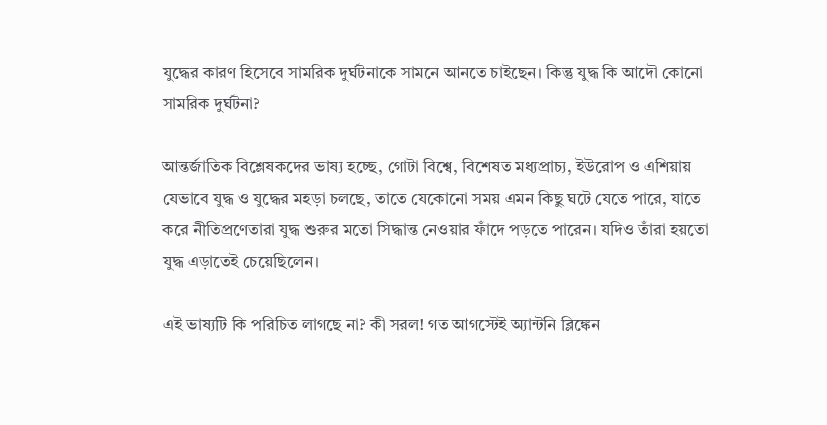যুদ্ধের কারণ হিসেবে সামরিক দুর্ঘটনাকে সামনে আনতে চাইছেন। কিন্তু যুদ্ধ কি আদৌ কোনো সামরিক দুর্ঘটনা?

আন্তর্জাতিক বিশ্লেষকদের ভাষ্য হচ্ছে, গোটা বিশ্বে, বিশেষত মধ্যপ্রাচ্য, ইউরোপ ও এশিয়ায় যেভাবে যুদ্ধ ও যুদ্ধের মহড়া চলছে, তাতে যেকোনো সময় এমন কিছু ঘটে যেতে পারে, যাতে করে নীতিপ্রণেতারা যুদ্ধ শুরুর মতো সিদ্ধান্ত নেওয়ার ফাঁদে পড়তে পারেন। যদিও তাঁরা হয়তো যুদ্ধ এড়াতেই চেয়েছিলেন।

এই ভাষ্যটি কি পরিচিত লাগছে না? কী সরল! গত আগস্টেই অ্যান্টনি ব্লিঙ্কেন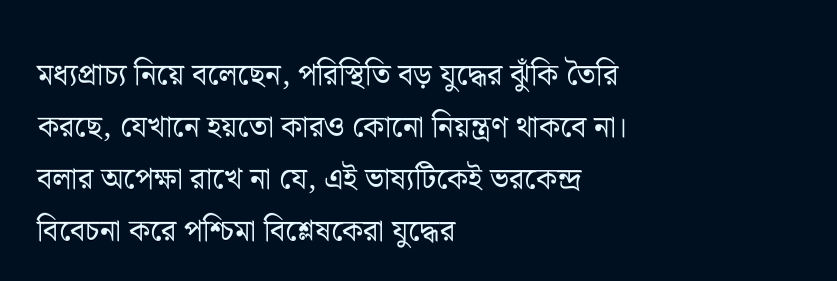মধ্যপ্রাচ্য নিয়ে বলেছেন, পরিস্থিতি বড় যুদ্ধের ঝুঁকি তৈরি করছে, যেখানে হয়তো কারও কোনো নিয়ন্ত্রণ থাকবে না। বলার অপেক্ষা রাখে না যে, এই ভাষ্যটিকেই ভরকেন্দ্র বিবেচনা করে পশ্চিমা বিশ্লেষকেরা যুদ্ধের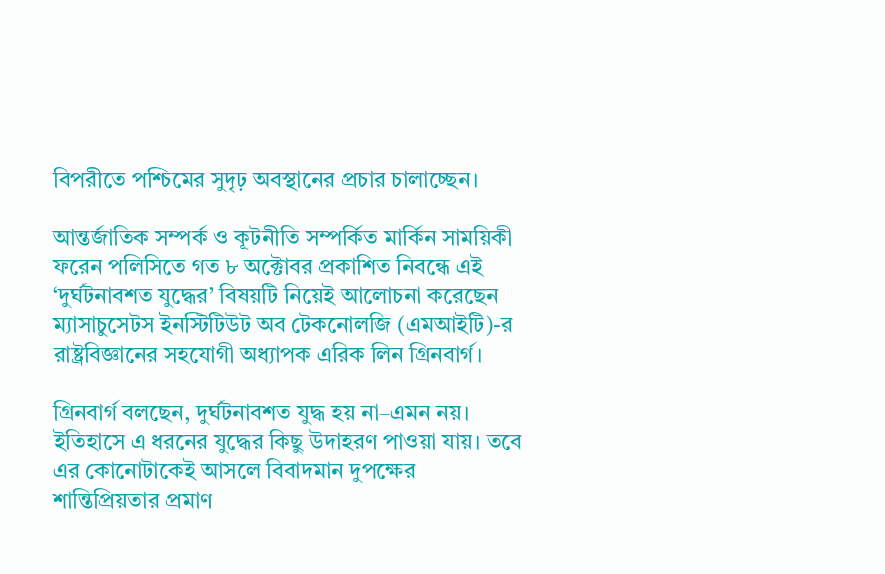বিপরীতে পশ্চিমের সুদৃঢ় অবস্থানের প্রচার চালাচ্ছেন।

আন্তর্জাতিক সম্পর্ক ও কূটনীতি সম্পর্কিত মার্কিন সাময়িকী ফরেন পলিসিতে গত ৮ অক্টোবর প্রকাশিত নিবন্ধে এই ‘দুর্ঘটনাবশত যুদ্ধের’ বিষয়টি নিয়েই আলোচনা করেছেন ম্যাসাচুসেটস ইনস্টিটিউট অব টেকনোলজি (এমআইটি)-র রাষ্ট্রবিজ্ঞানের সহযোগী অধ্যাপক এরিক লিন গ্রিনবার্গ।

গ্রিনবার্গ বলছেন, দুর্ঘটনাবশত যুদ্ধ হয় না–এমন নয়। ইতিহাসে এ ধরনের যুদ্ধের কিছু উদাহরণ পাওয়া যায়। তবে এর কোনোটাকেই আসলে বিবাদমান দুপক্ষের শান্তিপ্রিয়তার প্রমাণ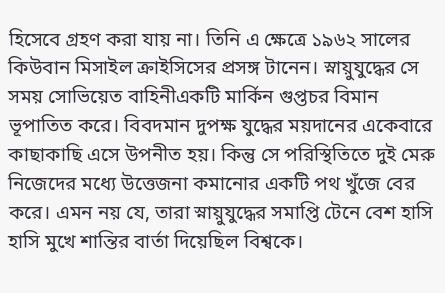হিসেবে গ্রহণ করা যায় না। তিনি এ ক্ষেত্রে ১৯৬২ সালের কিউবান মিসাইল ক্রাইসিসের প্রসঙ্গ টানেন। স্নায়ুযুদ্ধের সে সময় সোভিয়েত বাহিনীএকটি মার্কিন গুপ্তচর বিমান ভূপাতিত করে। বিবদমান দুপক্ষ যুদ্ধের ময়দানের একেবারে কাছাকাছি এসে উপনীত হয়। কিন্তু সে পরিস্থিতিতে দুই মেরু নিজেদের মধ্যে উত্তেজনা কমানোর একটি পথ খুঁজে বের করে। এমন নয় যে, তারা স্নায়ুযুদ্ধের সমাপ্তি টেনে বেশ হাসি হাসি মুখে শান্তির বার্তা দিয়েছিল বিশ্বকে।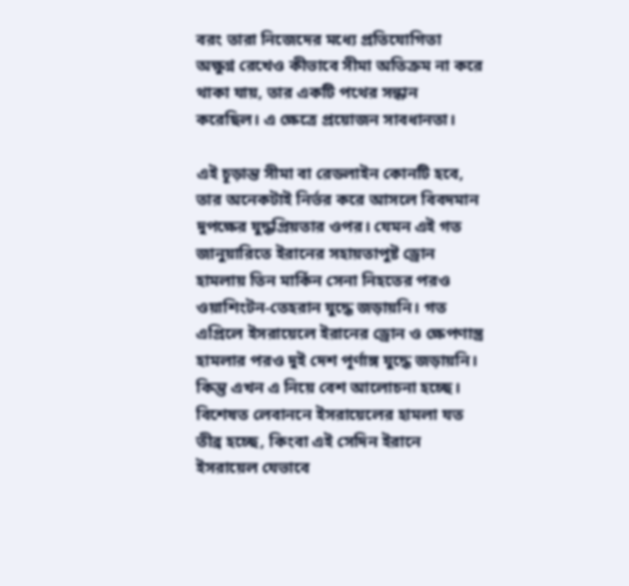বরং তারা নিজেদের মধ্যে প্রতিযোগিতা অক্ষুণ্ন রেখেও কীভাবে সীমা অতিক্রম না করে থাকা যায়, তার একটি পথের সন্ধান করেছিল। এ ক্ষেত্রে প্রয়োজন সাবধানতা।

এই চূড়ান্ত সীমা বা রেডলাইন কোনটি হবে, তার অনেকটাই নির্ভর করে আসলে বিবদমান দুপক্ষের যুদ্ধপ্রিয়তার ওপর। যেমন এই গত জানুয়ারিতে ইরানের সহায়তাপুষ্ট ড্রোন হামলায় তিন মার্কিন সেনা নিহতের পরও ওয়াশিংটন‑তেহরান যুদ্ধে জড়ায়নি। গত এপ্রিলে ইসরায়েলে ইরানের ড্রোন ও ক্ষেপণাস্ত্র হামলার পরও দুই দেশ পূর্ণাঙ্গ যুদ্ধে জড়ায়নি। কিন্তু এখন এ নিয়ে বেশ আলোচনা হচ্ছে। বিশেষত লেবাননে ইসরায়েলের হামলা যত তীব্র হচ্ছে, কিংবা এই সেদিন ইরানে ইসরায়েল যেভাবে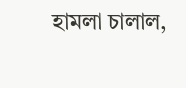হামলা চালাল,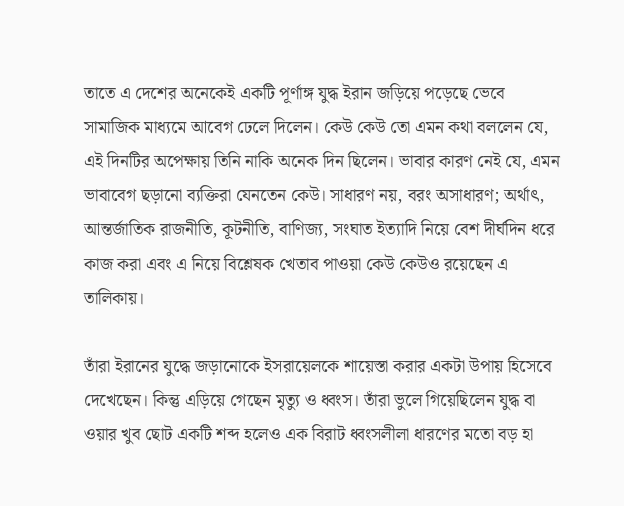তাতে এ দেশের অনেকেই একটি পূর্ণাঙ্গ যুদ্ধ ইরান জড়িয়ে পড়েছে ভেবে সামাজিক মাধ্যমে আবেগ ঢেলে দিলেন। কেউ কেউ তো এমন কথা বললেন যে, এই দিনটির অপেক্ষায় তিনি নাকি অনেক দিন ছিলেন। ভাবার কারণ নেই যে, এমন ভাবাবেগ ছড়ানো ব্যক্তিরা যেনতেন কেউ। সাধারণ নয়, বরং অসাধারণ; অর্থাৎ, আন্তর্জাতিক রাজনীতি, কূটনীতি, বাণিজ্য, সংঘাত ইত্যাদি নিয়ে বেশ দীর্ঘদিন ধরে কাজ করা এবং এ নিয়ে বিশ্লেষক খেতাব পাওয়া কেউ কেউও রয়েছেন এ তালিকায়।

তাঁরা ইরানের যুদ্ধে জড়ানোকে ইসরায়েলকে শায়েস্তা করার একটা উপায় হিসেবে দেখেছেন। কিন্তু এড়িয়ে গেছেন মৃত্যু ও ধ্বংস। তাঁরা ভুলে গিয়েছিলেন যুদ্ধ বা ওয়ার খুব ছোট একটি শব্দ হলেও এক বিরাট ধ্বংসলীলা ধারণের মতো বড় হা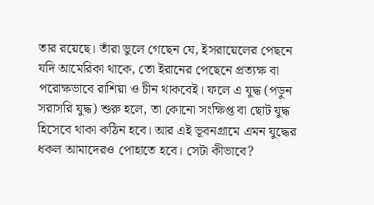তার রয়েছে। তাঁরা ভুলে গেছেন যে, ইসরায়েলের পেছনে যদি আমেরিকা থাকে, তো ইরানের পেছেনে প্রত্যক্ষ বা পরোক্ষভাবে রাশিয়া ও চীন থাকবেই। ফলে এ যুদ্ধ (পড়ুন সরাসরি যুদ্ধ) শুরু হলে, তা কোনো সংক্ষিপ্ত বা ছোট যুদ্ধ হিসেবে থাকা কঠিন হবে। আর এই ভূবনগ্রামে এমন যুদ্ধের ধকল আমাদেরও পোহাতে হবে। সেটা কীভাবে?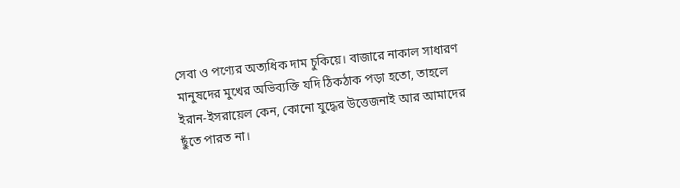সেবা ও পণ্যের অত্যধিক দাম চুকিয়ে। বাজারে নাকাল সাধারণ মানুষদের মুখের অভিব্যক্তি যদি ঠিকঠাক পড়া হতো, তাহলে ইরান‑ইসরায়েল কেন, কোনো যুদ্ধের উত্তেজনাই আর আমাদের ছুঁতে পারত না।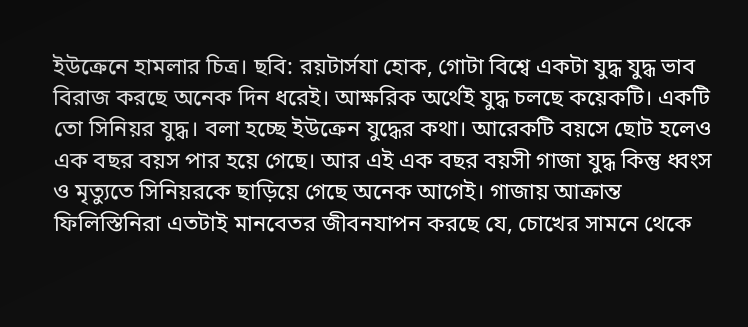ইউক্রেনে হামলার চিত্র। ছবি: রয়টার্সযা হোক, গোটা বিশ্বে একটা যুদ্ধ যুদ্ধ ভাব বিরাজ করছে অনেক দিন ধরেই। আক্ষরিক অর্থেই যুদ্ধ চলছে কয়েকটি। একটি তো সিনিয়র যুদ্ধ। বলা হচ্ছে ইউক্রেন যুদ্ধের কথা। আরেকটি বয়সে ছোট হলেও এক বছর বয়স পার হয়ে গেছে। আর এই এক বছর বয়সী গাজা যুদ্ধ কিন্তু ধ্বংস ও মৃত্যুতে সিনিয়রকে ছাড়িয়ে গেছে অনেক আগেই। গাজায় আক্রান্ত ফিলিস্তিনিরা এতটাই মানবেতর জীবনযাপন করছে যে, চোখের সামনে থেকে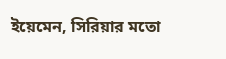ইয়েমেন, সিরিয়ার মতো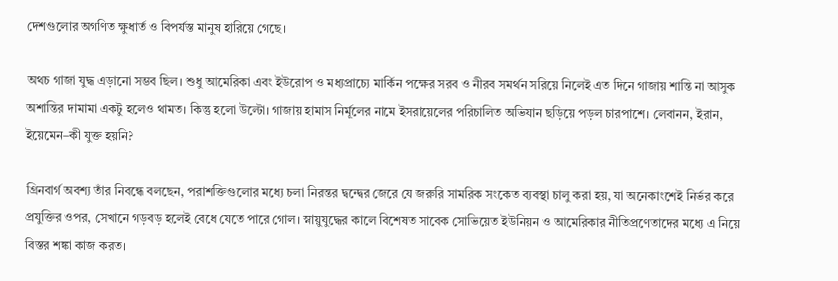দেশগুলোর অগণিত ক্ষুধার্ত ও বিপর্যস্ত মানুষ হারিয়ে গেছে।

অথচ গাজা যুদ্ধ এড়ানো সম্ভব ছিল। শুধু আমেরিকা এবং ইউরোপ ও মধ্যপ্রাচ্যে মার্কিন পক্ষের সরব ও নীরব সমর্থন সরিয়ে নিলেই এত দিনে গাজায় শান্তি না আসুক অশান্তির দামামা একটু হলেও থামত। কিন্তু হলো উল্টো। গাজায় হামাস নির্মূলের নামে ইসরায়েলের পরিচালিত অভিযান ছড়িয়ে পড়ল চারপাশে। লেবানন, ইরান, ইয়েমেন–কী যুক্ত হয়নি?

গ্রিনবার্গ অবশ্য তাঁর নিবন্ধে বলছেন, পরাশক্তিগুলোর মধ্যে চলা নিরন্তর দ্বন্দ্বের জেরে যে জরুরি সামরিক সংকেত ব্যবস্থা চালু করা হয়, যা অনেকাংশেই নির্ভর করে প্রযুক্তির ওপর, সেখানে গড়বড় হলেই বেধে যেতে পারে গোল। স্নায়ুযুদ্ধের কালে বিশেষত সাবেক সোভিয়েত ইউনিয়ন ও আমেরিকার নীতিপ্রণেতাদের মধ্যে এ নিয়ে বিস্তর শঙ্কা কাজ করত।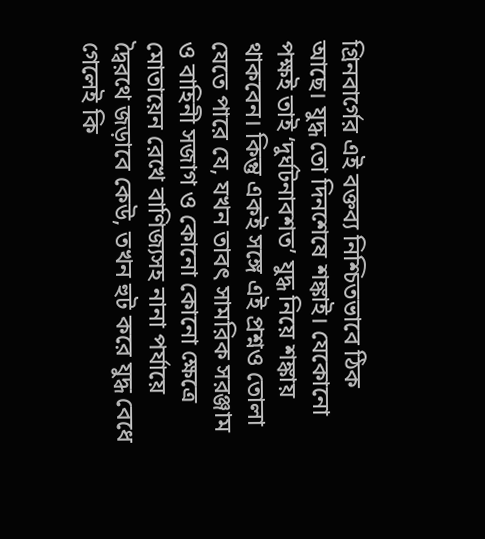গ্রিনবার্গের এই বক্তব্য নিশ্চিতভাবে ঠিক আছে। যুদ্ধ তো দিনশেষে শঙ্কাই। যেকোনো পক্ষই তাই ‘দুর্ঘটনাবশত’ যুদ্ধ নিয়ে শঙ্কায় থাকবেন। কিন্তু একই সঙ্গে এই প্রশ্নও তোলা যেতে পারে যে, যখন তাবৎ সামরিক সরঞ্জাম ও বাহিনী সজাগ ও কোনো কোনো ক্ষেত্রে মোতায়েন রেখে বাণিজ্যসহ নানা পর্যায়ে দ্বৈরথে জড়াবে কেউ, তখন হুট করে যুদ্ধ বেধে গেলেই কি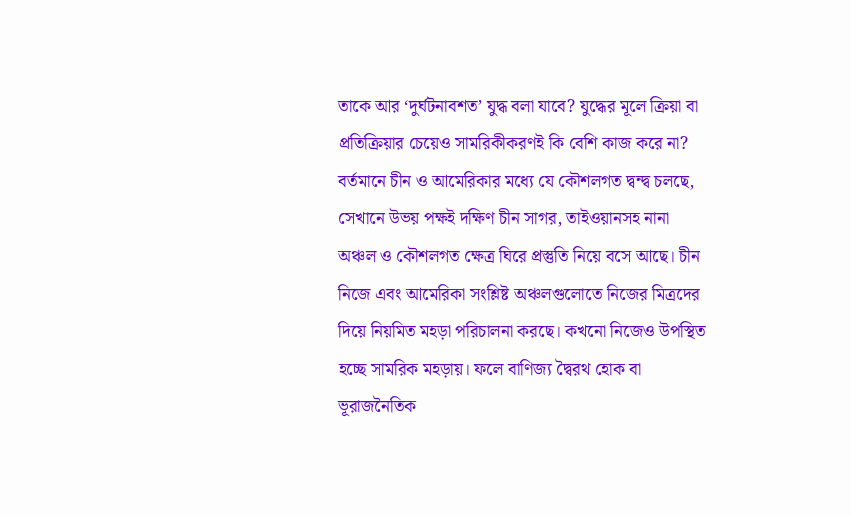তাকে আর ‘দুর্ঘটনাবশত’ যুদ্ধ বলা যাবে? যুদ্ধের মূলে ক্রিয়া বা প্রতিক্রিয়ার চেয়েও সামরিকীকরণই কি বেশি কাজ করে না? বর্তমানে চীন ও আমেরিকার মধ্যে যে কৌশলগত দ্বন্দ্ব চলছে, সেখানে উভয় পক্ষই দক্ষিণ চীন সাগর, তাইওয়ানসহ নানা অঞ্চল ও কৌশলগত ক্ষেত্র ঘিরে প্রস্তুতি নিয়ে বসে আছে। চীন নিজে এবং আমেরিকা সংশ্লিষ্ট অঞ্চলগুলোতে নিজের মিত্রদের দিয়ে নিয়মিত মহড়া পরিচালনা করছে। কখনো নিজেও উপস্থিত হচ্ছে সামরিক মহড়ায়। ফলে বাণিজ্য দ্বৈরথ হোক বা ভূরাজনৈতিক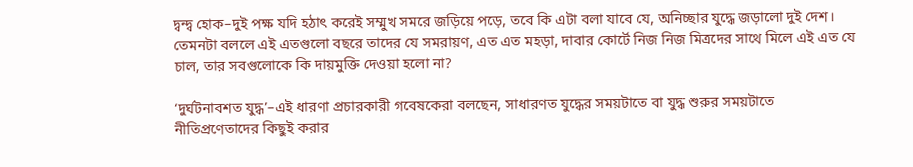দ্বন্দ্ব হোক–দুই পক্ষ যদি হঠাৎ করেই সম্মুখ সমরে জড়িয়ে পড়ে, তবে কি এটা বলা যাবে যে, অনিচ্ছার যুদ্ধে জড়ালো দুই দেশ। তেমনটা বললে এই এতগুলো বছরে তাদের যে সমরায়ণ, এত এত মহড়া, দাবার কোর্টে নিজ নিজ মিত্রদের সাথে মিলে এই এত যে চাল, তার সবগুলোকে কি দায়মুক্তি দেওয়া হলো না?

‘দুর্ঘটনাবশত যুদ্ধ’–এই ধারণা প্রচারকারী গবেষকেরা বলছেন, সাধারণত যুদ্ধের সময়টাতে বা যুদ্ধ শুরুর সময়টাতে নীতিপ্রণেতাদের কিছুই করার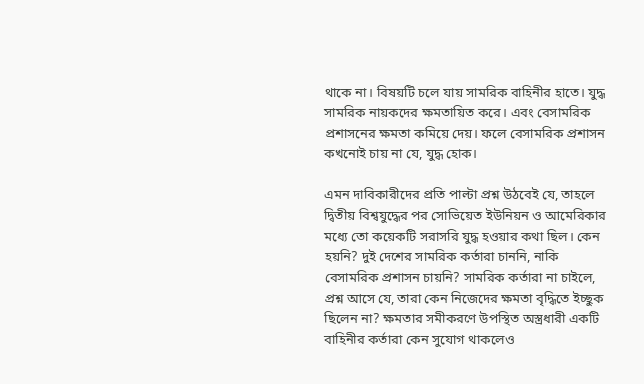থাকে না। বিষয়টি চলে যায় সামরিক বাহিনীর হাতে। যুদ্ধ সামরিক নায়কদের ক্ষমতায়িত করে। এবং বেসামরিক প্রশাসনের ক্ষমতা কমিয়ে দেয়। ফলে বেসামরিক প্রশাসন কখনোই চায় না যে, যুদ্ধ হোক।

এমন দাবিকারীদের প্রতি পাল্টা প্রশ্ন উঠবেই যে, তাহলে দ্বিতীয় বিশ্বযুদ্ধের পর সোভিয়েত ইউনিয়ন ও আমেরিকার মধ্যে তো কয়েকটি সরাসরি যুদ্ধ হওয়ার কথা ছিল। কেন হয়নি? দুই দেশের সামরিক কর্তারা চাননি, নাকি বেসামরিক প্রশাসন চায়নি? সামরিক কর্তারা না চাইলে, প্রশ্ন আসে যে, তারা কেন নিজেদের ক্ষমতা বৃদ্ধিতে ইচ্ছুক ছিলেন না? ক্ষমতার সমীকরণে উপস্থিত অস্ত্রধারী একটি বাহিনীর কর্তারা কেন সুযোগ থাকলেও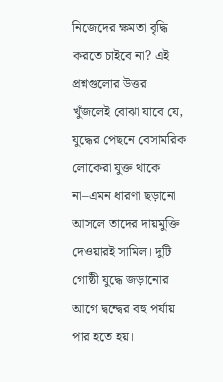নিজেদের ক্ষমতা বৃদ্ধি করতে চাইবে না? এই প্রশ্নগুলোর উত্তর খুঁজলেই বোঝা যাবে যে, যুদ্ধের পেছনে বেসামরিক লোকেরা যুক্ত থাকে না–এমন ধারণা ছড়ানো আসলে তাদের দায়মুক্তি দেওয়ারই সামিল। দুটি গোষ্ঠী যুদ্ধে জড়ানোর আগে দ্বন্দ্বের বহু পর্যায় পার হতে হয়।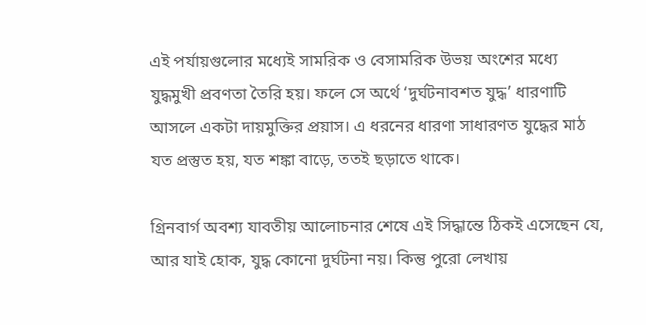এই পর্যায়গুলোর মধ্যেই সামরিক ও বেসামরিক উভয় অংশের মধ্যে যুদ্ধমুখী প্রবণতা তৈরি হয়। ফলে সে অর্থে ‘দুর্ঘটনাবশত যুদ্ধ’ ধারণাটি আসলে একটা দায়মুক্তির প্রয়াস। এ ধরনের ধারণা সাধারণত যুদ্ধের মাঠ যত প্রস্তুত হয়, যত শঙ্কা বাড়ে, ততই ছড়াতে থাকে।

গ্রিনবার্গ অবশ্য যাবতীয় আলোচনার শেষে এই সিদ্ধান্তে ঠিকই এসেছেন যে, আর যাই হোক, যুদ্ধ কোনো দুর্ঘটনা নয়। কিন্তু পুরো লেখায়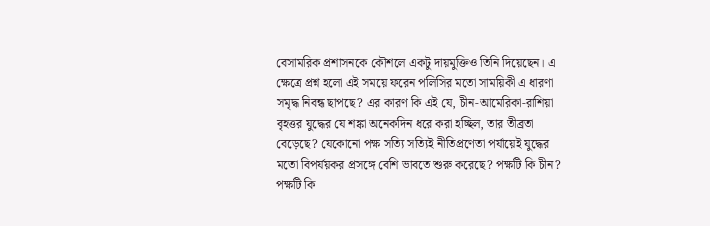বেসামরিক প্রশাসনকে কৌশলে একটু দায়মুক্তিও তিনি দিয়েছেন। এ ক্ষেত্রে প্রশ্ন হলো এই সময়ে ফরেন পলিসির মতো সাময়িকী এ ধারণা সমৃদ্ধ নিবন্ধ ছাপছে? এর কারণ কি এই যে, চীন‑আমেরিকা‑রাশিয়া বৃহত্তর যুদ্ধের যে শঙ্কা অনেকদিন ধরে করা হচ্ছিল, তার তীব্রতা বেড়েছে? যেকোনো পক্ষ সত্যি সত্যিই নীতিপ্রণেতা পর্যায়েই যুদ্ধের মতো বিপর্যয়কর প্রসঙ্গে বেশি ভাবতে শুরু করেছে? পক্ষটি কি চীন? পক্ষটি কি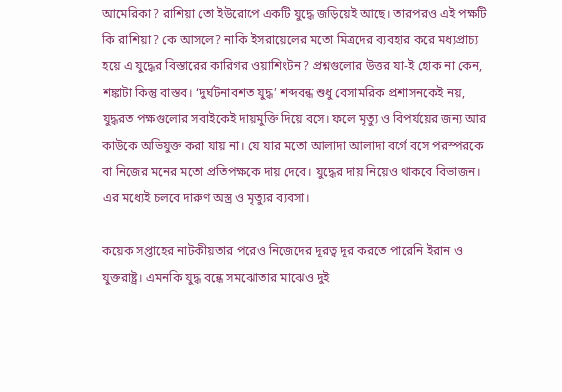আমেরিকা? রাশিয়া তো ইউরোপে একটি যুদ্ধে জড়িয়েই আছে। তারপরও এই পক্ষটি কি রাশিয়া? কে আসলে? নাকি ইসরায়েলের মতো মিত্রদের ব্যবহার করে মধ্যপ্রাচ্য হয়ে এ যুদ্ধের বিস্তারের কারিগর ওয়াশিংটন? প্রশ্নগুলোর উত্তর যা‑ই হোক না কেন, শঙ্কাটা কিন্তু বাস্তব। ‘দুর্ঘটনাবশত যুদ্ধ’ শব্দবন্ধ শুধু বেসামরিক প্রশাসনকেই নয়, যুদ্ধরত পক্ষগুলোর সবাইকেই দায়মুক্তি দিয়ে বসে। ফলে মৃত্যু ও বিপর্যয়ের জন্য আর কাউকে অভিযুক্ত করা যায় না। যে যার মতো আলাদা আলাদা বর্গে বসে পরস্পরকে বা নিজের মনের মতো প্রতিপক্ষকে দায় দেবে। যুদ্ধের দায় নিয়েও থাকবে বিভাজন। এর মধ্যেই চলবে দারুণ অস্ত্র ও মৃত্যুর ব্যবসা।

কয়েক সপ্তাহের নাটকীয়তার পরেও নিজেদের দূরত্ব দূর করতে পারেনি ইরান ও যুক্তরাষ্ট্র। এমনকি যুদ্ধ বন্ধে সমঝোতার মাঝেও দুই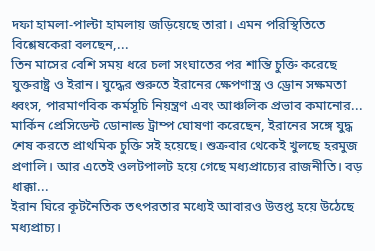দফা হামলা-পাল্টা হামলায় জড়িয়েছে তারা। এমন পরিস্থিতিতে বিশ্লেষকেরা বলছেন,...
তিন মাসের বেশি সময় ধরে চলা সংঘাতের পর শান্তি চুক্তি করেছে যুক্তরাষ্ট্র ও ইরান। যুদ্ধের শুরুতে ইরানের ক্ষেপণাস্ত্র ও ড্রোন সক্ষমতা ধ্বংস, পারমাণবিক কর্মসূচি নিয়ন্ত্রণ এবং আঞ্চলিক প্রভাব কমানোর...
মার্কিন প্রেসিডেন্ট ডোনাল্ড ট্রাম্প ঘোষণা করেছেন, ইরানের সঙ্গে যুদ্ধ শেষ করতে প্রাথমিক চুক্তি সই হয়েছে। শুক্রবার থেকেই খুলছে হরমুজ প্রণালি। আর এতেই ওলটপালট হয়ে গেছে মধ্যপ্রাচ্যের রাজনীতি। বড় ধাক্কা...
ইরান ঘিরে কূটনৈতিক তৎপরতার মধ্যেই আবারও উত্তপ্ত হয়ে উঠেছে মধ্যপ্রাচ্য।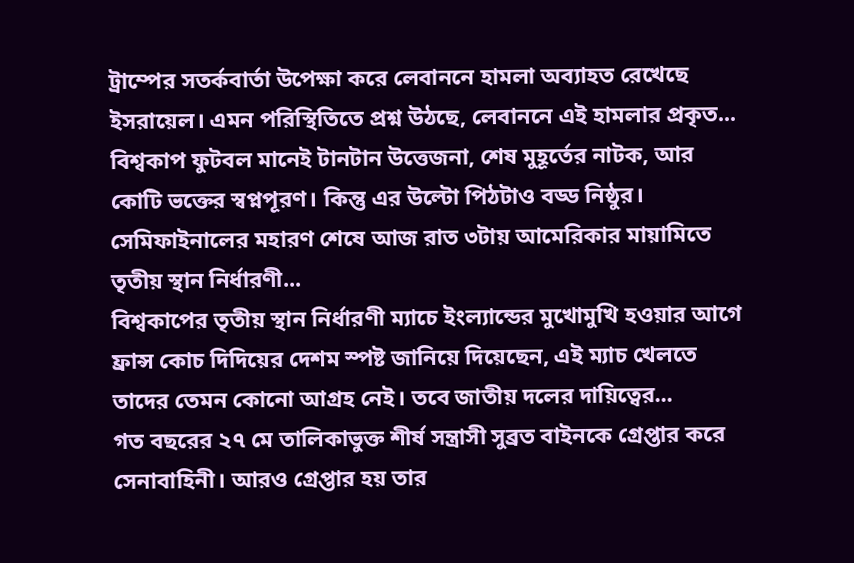ট্রাম্পের সতর্কবার্তা উপেক্ষা করে লেবাননে হামলা অব্যাহত রেখেছে ইসরায়েল। এমন পরিস্থিতিতে প্রশ্ন উঠছে, লেবাননে এই হামলার প্রকৃত...
বিশ্বকাপ ফুটবল মানেই টানটান উত্তেজনা, শেষ মুহূর্তের নাটক, আর কোটি ভক্তের স্বপ্নপূরণ। কিন্তু এর উল্টো পিঠটাও বড্ড নিষ্ঠুর। সেমিফাইনালের মহারণ শেষে আজ রাত ৩টায় আমেরিকার মায়ামিতে তৃতীয় স্থান নির্ধারণী...
বিশ্বকাপের তৃতীয় স্থান নির্ধারণী ম্যাচে ইংল্যান্ডের মুখোমুখি হওয়ার আগে ফ্রান্স কোচ দিদিয়ের দেশম স্পষ্ট জানিয়ে দিয়েছেন, এই ম্যাচ খেলতে তাদের তেমন কোনো আগ্রহ নেই। তবে জাতীয় দলের দায়িত্বের...
গত বছরের ২৭ মে তালিকাভুক্ত শীর্ষ সন্ত্রাসী সুব্রত বাইনকে গ্রেপ্তার করে সেনাবাহিনী। আরও গ্রেপ্তার হয় তার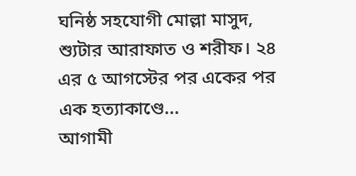ঘনিষ্ঠ সহযোগী মোল্লা মাসুদ, শ্যুটার আরাফাত ও শরীফ। ২৪ এর ৫ আগস্টের পর একের পর এক হত্যাকাণ্ডে...
আগামী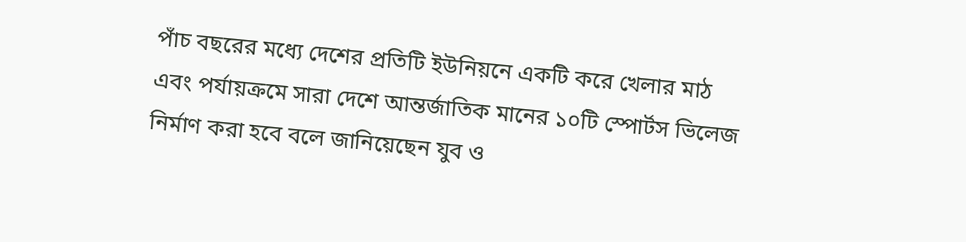পাঁচ বছরের মধ্যে দেশের প্রতিটি ইউনিয়নে একটি করে খেলার মাঠ এবং পর্যায়ক্রমে সারা দেশে আন্তর্জাতিক মানের ১০টি স্পোর্টস ভিলেজ নির্মাণ করা হবে বলে জানিয়েছেন যুব ও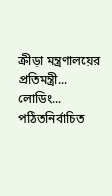ক্রীড়া মন্ত্রণালয়ের প্রতিমন্ত্রী...
লোডিং...
পঠিতনির্বাচিত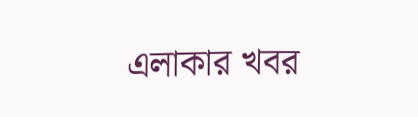এলাকার খবর